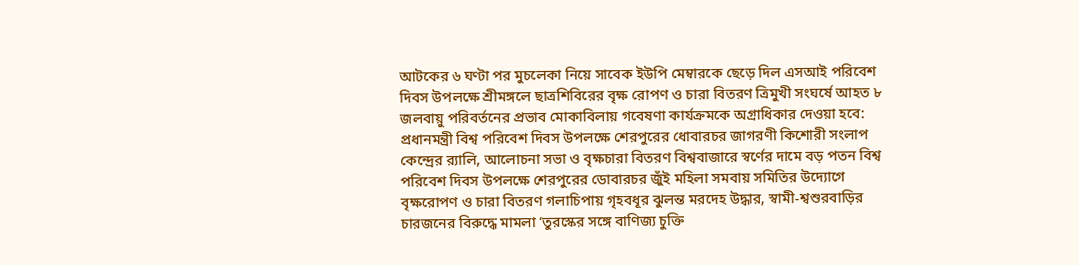আটকের ৬ ঘণ্টা পর মুচলেকা নিয়ে সাবেক ইউপি মেম্বারকে ছেড়ে দিল এসআই পরিবেশ দিবস উপলক্ষে শ্রীমঙ্গলে ছাত্রশিবিরের বৃক্ষ রোপণ ও চারা বিতরণ ত্রিমুখী সংঘর্ষে আহত ৮ জলবায়ু পরিবর্তনের প্রভাব মোকাবিলায় গবেষণা কার্যক্রমকে অগ্রাধিকার দেওয়া হবে: প্রধানমন্ত্রী বিশ্ব পরিবেশ দিবস উপলক্ষে শেরপুরের ধোবারচর জাগরণী কিশোরী সংলাপ কেন্দ্রের র‍্যালি, আলোচনা সভা ও বৃক্ষচারা বিতরণ বিশ্ববাজারে স্বর্ণের দামে বড় পতন বিশ্ব পরিবেশ দিবস উপলক্ষে শেরপুরের ডোবারচর জুঁই মহিলা সমবায় সমিতির উদ্যোগে বৃক্ষরোপণ ও চারা বিতরণ গলাচিপায় গৃহবধূর ঝুলন্ত মরদেহ উদ্ধার, স্বামী-শ্বশুরবাড়ির চারজনের বিরুদ্ধে মামলা ‘তুরস্কের সঙ্গে বাণিজ্য চুক্তি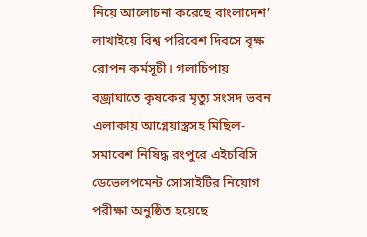নিয়ে আলোচনা করেছে বাংলাদেশ’ লাখাইয়ে বিশ্ব পরিবেশ দিবসে বৃক্ষ রোপন কর্মসূচী। গলাচিপায় বজ্রাঘাতে কৃষকের মৃত্যু সংসদ ভবন এলাকায় আগ্নেয়াস্ত্রসহ মিছিল-সমাবেশ নিষিদ্ধ রংপুরে এইচবিসি ডেভেলপমেন্ট সোসাইটির নিয়োগ পরীক্ষা অনুষ্ঠিত হয়েছে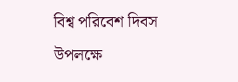বিশ্ব পরিবেশ দিবস উপলক্ষে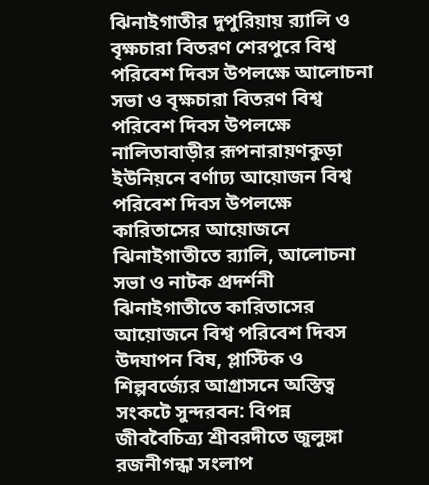ঝিনাইগাতীর দুপুরিয়ায় র‍্যালি ও বৃক্ষচারা বিতরণ শেরপুরে বিশ্ব পরিবেশ দিবস উপলক্ষে আলোচনা সভা ও বৃক্ষচারা বিতরণ বিশ্ব পরিবেশ দিবস উপলক্ষে নালিতাবাড়ীর রূপনারায়ণকুড়া ইউনিয়নে বর্ণাঢ্য আয়োজন বিশ্ব পরিবেশ দিবস উপলক্ষে কারিতাসের আয়োজনে ঝিনাইগাতীতে র‍্যালি, আলোচনা সভা ও নাটক প্রদর্শনী ঝিনাইগাতীতে কারিতাসের আয়োজনে বিশ্ব পরিবেশ দিবস উদযাপন বিষ, প্লাস্টিক ও শিল্পবর্জ্যের আগ্রাসনে অস্তিত্ব সংকটে সুন্দরবন: বিপন্ন জীববৈচিত্র্য শ্রীবরদীতে জুলুঙ্গা রজনীগন্ধা সংলাপ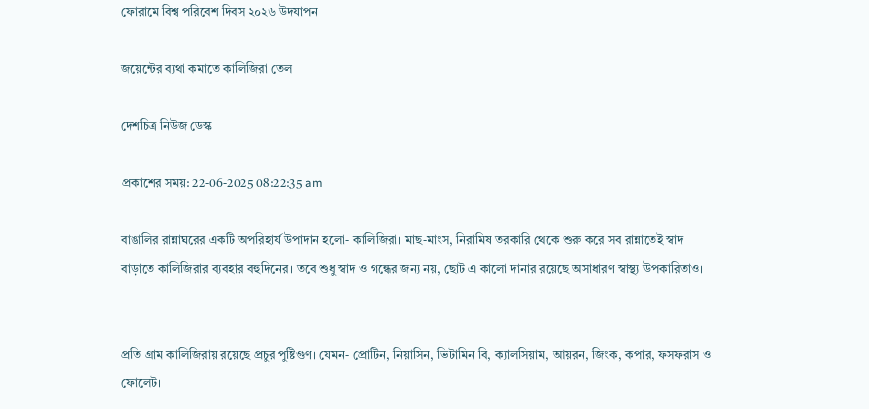ফোরামে বিশ্ব পরিবেশ দিবস ২০২৬ উদযাপন

জয়েন্টের ব্যথা কমাতে কালিজিরা তেল

দেশচিত্র নিউজ ডেস্ক

প্রকাশের সময়: 22-06-2025 08:22:35 am

বাঙালির রান্নাঘরের একটি অপরিহার্য উপাদান হলো- কালিজিরা। মাছ-মাংস, নিরামিষ তরকারি থেকে শুরু করে সব রান্নাতেই স্বাদ বাড়াতে কালিজিরার ব্যবহার বহুদিনের। তবে শুধু স্বাদ ও গন্ধের জন্য নয়, ছোট এ কালো দানার রয়েছে অসাধারণ স্বাস্থ্য উপকারিতাও।


প্রতি গ্রাম কালিজিরায় রয়েছে প্রচুর পুষ্টিগুণ। যেমন- প্রোটিন, নিয়াসিন, ভিটামিন বি, ক্যালসিয়াম, আয়রন, জিংক, কপার, ফসফরাস ও ফোলেট।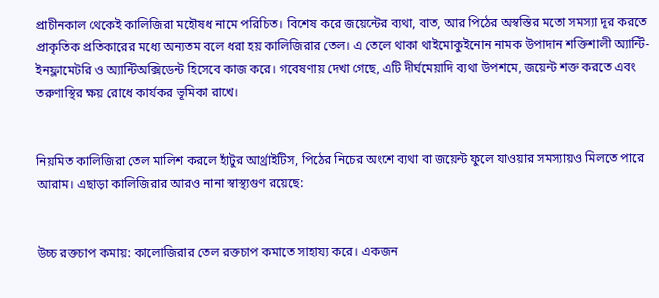প্রাচীনকাল থেকেই কালিজিরা মহৌষধ নামে পরিচিত। বিশেষ করে জয়েন্টের ব্যথা, বাত, আর পিঠের অস্বস্তির মতো সমস্যা দূর করতে প্রাকৃতিক প্রতিকারের মধ্যে অন্যতম বলে ধরা হয় কালিজিরার তেল। এ তেলে থাকা থাইমোকুইনোন নামক উপাদান শক্তিশালী অ্যান্টি-ইনফ্লামেটরি ও অ্যান্টিঅক্সিডেন্ট হিসেবে কাজ করে। গবেষণায় দেখা গেছে, এটি দীর্ঘমেয়াদি ব্যথা উপশমে, জয়েন্ট শক্ত করতে এবং তরুণাস্থির ক্ষয় রোধে কার্যকর ভূমিকা রাখে।


নিয়মিত কালিজিরা তেল মালিশ করলে হাঁটুর আর্থ্রাইটিস, পিঠের নিচের অংশে ব্যথা বা জয়েন্ট ফুলে যাওয়ার সমস্যায়ও মিলতে পারে আরাম। এছাড়া কালিজিরার আরও নানা স্বাস্থ্যগুণ রয়েছে:


উচ্চ রক্তচাপ কমায়: কালোজিরার তেল রক্তচাপ কমাতে সাহায্য করে। একজন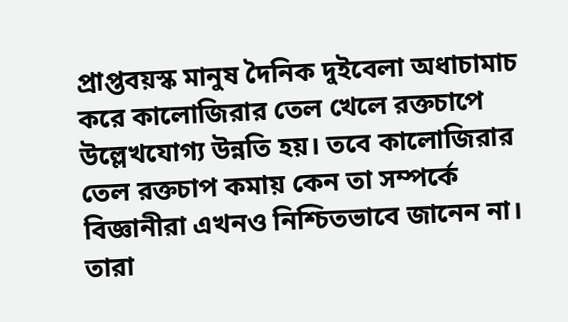প্রাপ্তবয়স্ক মানুষ দৈনিক দুইবেলা অধাচামাচ করে কালোজিরার তেল খেলে রক্তচাপে উল্লেখযোগ্য উন্নতি হয়। তবে কালোজিরার তেল রক্তচাপ কমায় কেন তা সম্পর্কে বিজ্ঞানীরা এখনও নিশ্চিতভাবে জানেন না। তারা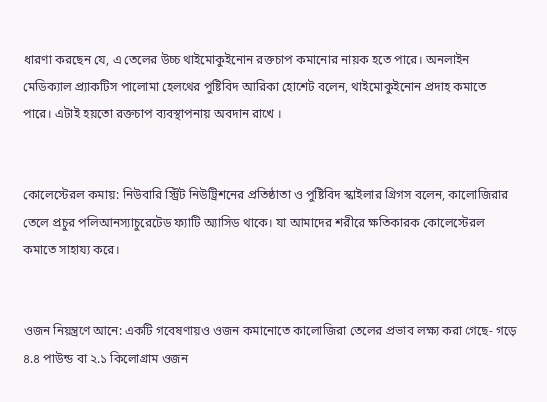ধারণা করছেন যে, এ তেলের উচ্চ থাইমোকুইনোন রক্তচাপ কমানোর নায়ক হতে পারে। অনলাইন মেডিক্যাল প্র্যাকটিস পালোমা হেলথের পুষ্টিবিদ আরিকা হোশেট বলেন, থাইমোকুইনোন প্রদাহ কমাতে পারে। এটাই হয়তো রক্তচাপ ব্যবস্থাপনায় অবদান রাখে ।


কোলেস্টেরল কমায়: নিউবারি স্ট্রিট নিউট্রিশনের প্রতিষ্ঠাতা ও পুষ্টিবিদ স্কাইলার গ্রিগস বলেন, কালোজিরার তেলে প্রচুর পলিআনস্যাচুরেটেড ফ্যাটি অ্যাসিড থাকে। যা আমাদের শরীরে ক্ষতিকারক কোলেস্টেরল কমাতে সাহায্য করে।


ওজন নিয়ন্ত্রণে আনে: একটি গবেষণায়ও ওজন কমানোতে কালোজিরা তেলের প্রভাব লক্ষ্য করা গেছে- গড়ে ৪.৪ পাউন্ড বা ২.১ কিলোগ্রাম ওজন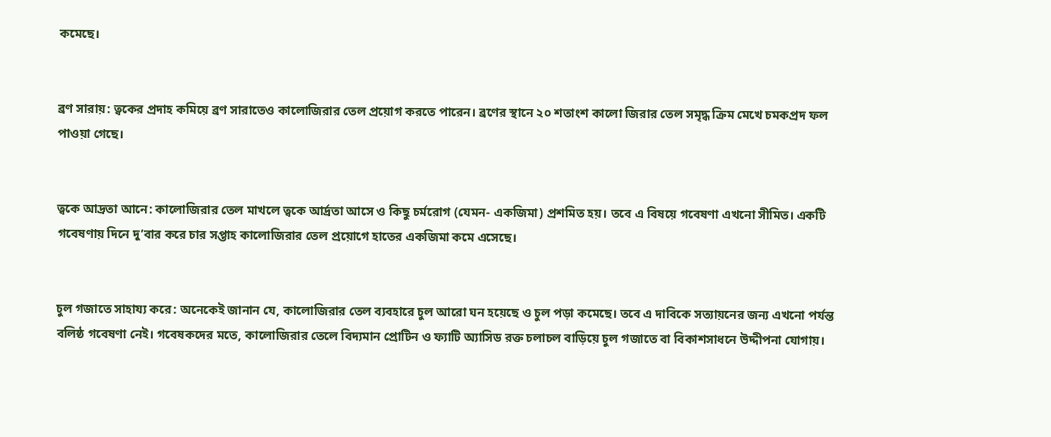কমেছে।


ব্রণ সারায়: ত্বকের প্রদাহ কমিয়ে ব্রণ সারাতেও কালোজিরার তেল প্রয়োগ করতে পারেন। ব্রণের স্থানে ২০ শতাংশ কালো জিরার তেল সমৃদ্ধ ক্রিম মেখে চমকপ্রদ ফল পাওয়া গেছে।


ত্বকে আদ্রতা আনে: কালোজিরার তেল মাখলে ত্বকে আর্দ্রতা আসে ও কিছু চর্মরোগ (যেমন- একজিমা) প্রশমিত হয়। তবে এ বিষয়ে গবেষণা এখনো সীমিত। একটি গবেষণায় দিনে দু’বার করে চার সপ্তাহ কালোজিরার তেল প্রয়োগে হাতের একজিমা কমে এসেছে।


চুল গজাতে সাহায্য করে: অনেকেই জানান যে, কালোজিরার তেল ব্যবহারে চুল আরো ঘন হয়েছে ও চুল পড়া কমেছে। তবে এ দাবিকে সত্যায়নের জন্য এখনো পর্যন্ত বলিষ্ঠ গবেষণা নেই। গবেষকদের মতে, কালোজিরার তেলে বিদ্যমান প্রোটিন ও ফ্যাটি অ্যাসিড রক্ত চলাচল বাড়িয়ে চুল গজাতে বা বিকাশসাধনে উদ্দীপনা যোগায়।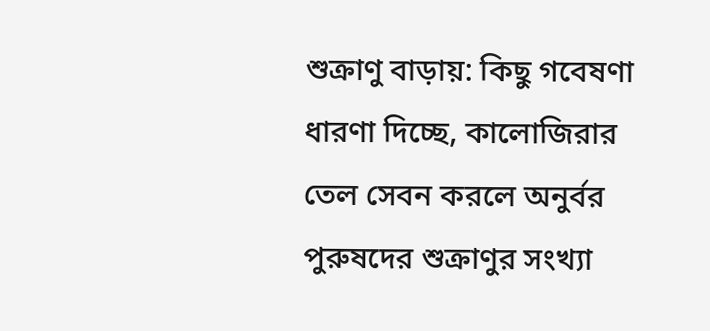শুক্রাণু বাড়ায়: কিছু গবেষণা ধারণা দিচ্ছে, কালোজিরার তেল সেবন করলে অনুর্বর পুরুষদের শুক্রাণুর সংখ্যা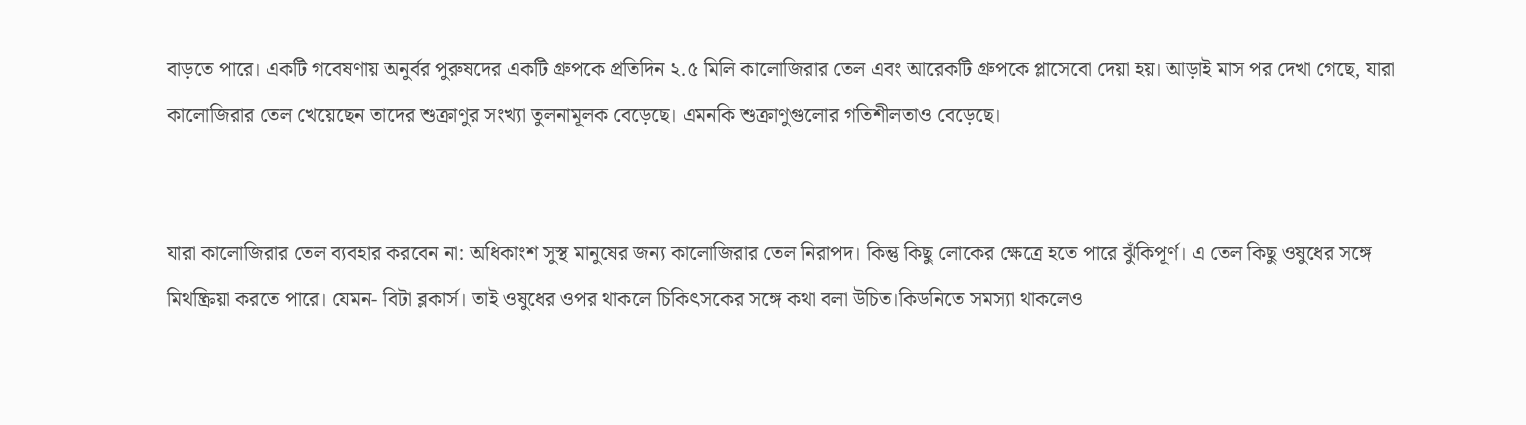বাড়তে পারে। একটি গবেষণায় অনুর্বর পুরুষদের একটি গ্রুপকে প্রতিদিন ২.৫ মিলি কালোজিরার তেল এবং আরেকটি গ্রুপকে প্লাসেবো দেয়া হয়। আড়াই মাস পর দেখা গেছে, যারা কালোজিরার তেল খেয়েছেন তাদের শুক্রাণুর সংখ্যা তুলনামূলক বেড়েছে। এমনকি শুক্রাণুগুলোর গতিশীলতাও বেড়েছে।


যারা কালোজিরার তেল ব্যবহার করবেন না: অধিকাংশ সুস্থ মানুষের জন্য কালোজিরার তেল নিরাপদ। কিন্তু কিছু লোকের ক্ষেত্রে হতে পারে ঝুঁকিপূর্ণ। এ তেল কিছু ওষুধের সঙ্গে মিথষ্ক্রিয়া করতে পারে। যেমন- বিটা ব্লকার্স। তাই ওষুধের ওপর থাকলে চিকিৎসকের সঙ্গে কথা বলা উচিত।কিডনিতে সমস্যা থাকলেও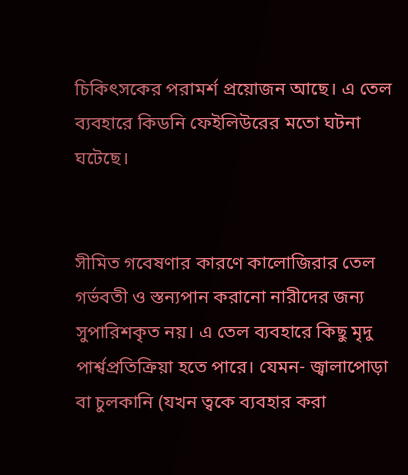চিকিৎসকের পরামর্শ প্রয়োজন আছে। এ তেল ব্যবহারে কিডনি ফেইলিউরের মতো ঘটনা ঘটেছে।


সীমিত গবেষণার কারণে কালোজিরার তেল গর্ভবতী ও স্তন্যপান করানো নারীদের জন্য সুপারিশকৃত নয়। এ তেল ব্যবহারে কিছু মৃদু পার্শ্বপ্রতিক্রিয়া হতে পারে। যেমন- জ্বালাপোড়া বা চুলকানি (যখন ত্বকে ব্যবহার করা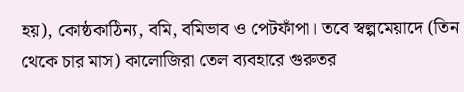হয়), কোষ্ঠকাঠিন্য, বমি, বমিভাব ও পেটফাঁপা। তবে স্বল্পমেয়াদে (তিন থেকে চার মাস) কালোজিরা তেল ব্যবহারে গুরুতর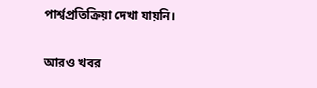পার্শ্বপ্রতিক্রিয়া দেখা যায়নি।

আরও খবর